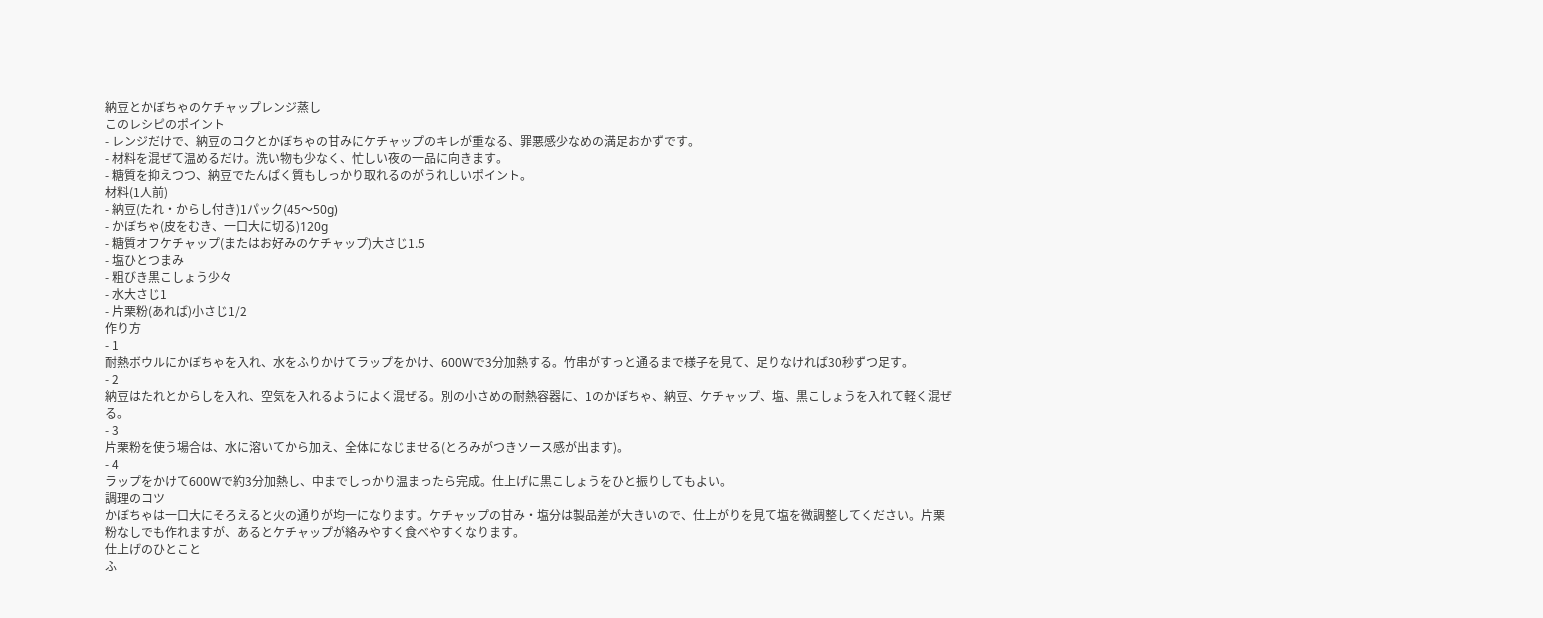納豆とかぼちゃのケチャップレンジ蒸し
このレシピのポイント
- レンジだけで、納豆のコクとかぼちゃの甘みにケチャップのキレが重なる、罪悪感少なめの満足おかずです。
- 材料を混ぜて温めるだけ。洗い物も少なく、忙しい夜の一品に向きます。
- 糖質を抑えつつ、納豆でたんぱく質もしっかり取れるのがうれしいポイント。
材料(1人前)
- 納豆(たれ・からし付き)1パック(45〜50g)
- かぼちゃ(皮をむき、一口大に切る)120g
- 糖質オフケチャップ(またはお好みのケチャップ)大さじ1.5
- 塩ひとつまみ
- 粗びき黒こしょう少々
- 水大さじ1
- 片栗粉(あれば)小さじ1/2
作り方
- 1
耐熱ボウルにかぼちゃを入れ、水をふりかけてラップをかけ、600Wで3分加熱する。竹串がすっと通るまで様子を見て、足りなければ30秒ずつ足す。
- 2
納豆はたれとからしを入れ、空気を入れるようによく混ぜる。別の小さめの耐熱容器に、1のかぼちゃ、納豆、ケチャップ、塩、黒こしょうを入れて軽く混ぜる。
- 3
片栗粉を使う場合は、水に溶いてから加え、全体になじませる(とろみがつきソース感が出ます)。
- 4
ラップをかけて600Wで約3分加熱し、中までしっかり温まったら完成。仕上げに黒こしょうをひと振りしてもよい。
調理のコツ
かぼちゃは一口大にそろえると火の通りが均一になります。ケチャップの甘み・塩分は製品差が大きいので、仕上がりを見て塩を微調整してください。片栗粉なしでも作れますが、あるとケチャップが絡みやすく食べやすくなります。
仕上げのひとこと
ふ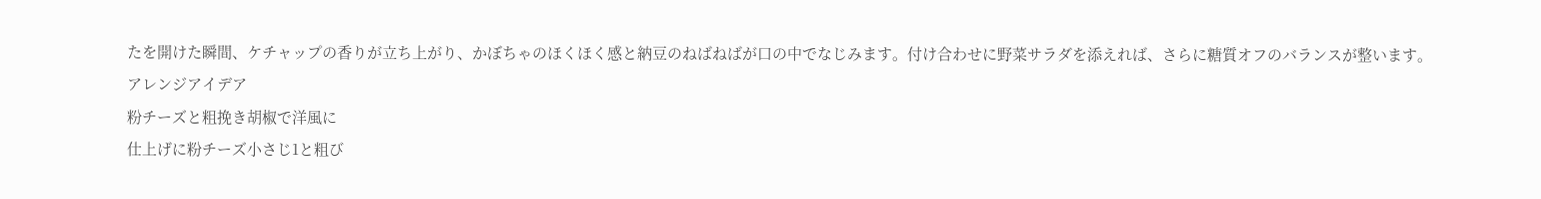たを開けた瞬間、ケチャップの香りが立ち上がり、かぼちゃのほくほく感と納豆のねばねばが口の中でなじみます。付け合わせに野菜サラダを添えれば、さらに糖質オフのバランスが整います。
アレンジアイデア
粉チーズと粗挽き胡椒で洋風に
仕上げに粉チーズ小さじ1と粗び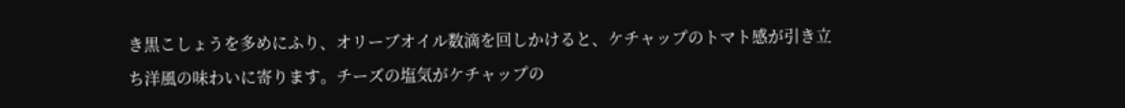き黒こしょうを多めにふり、オリーブオイル数滴を回しかけると、ケチャップのトマト感が引き立ち洋風の味わいに寄ります。チーズの塩気がケチャップの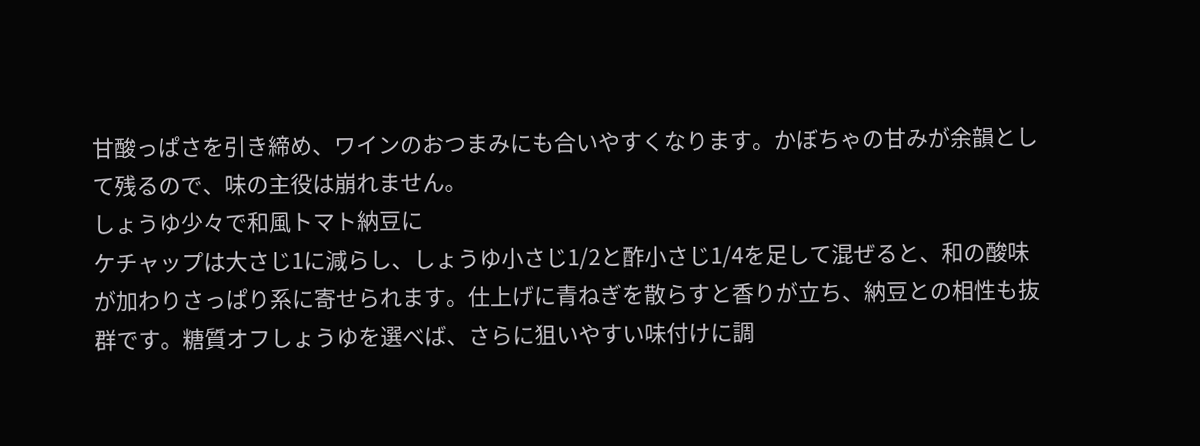甘酸っぱさを引き締め、ワインのおつまみにも合いやすくなります。かぼちゃの甘みが余韻として残るので、味の主役は崩れません。
しょうゆ少々で和風トマト納豆に
ケチャップは大さじ1に減らし、しょうゆ小さじ1/2と酢小さじ1/4を足して混ぜると、和の酸味が加わりさっぱり系に寄せられます。仕上げに青ねぎを散らすと香りが立ち、納豆との相性も抜群です。糖質オフしょうゆを選べば、さらに狙いやすい味付けに調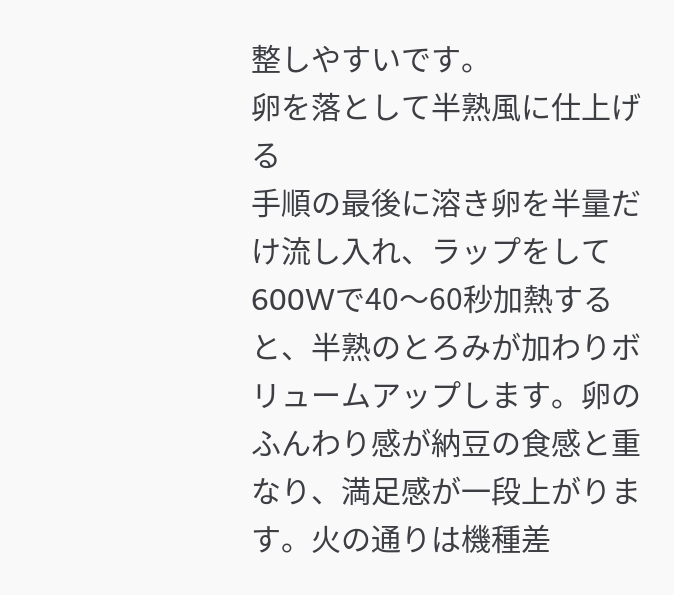整しやすいです。
卵を落として半熟風に仕上げる
手順の最後に溶き卵を半量だけ流し入れ、ラップをして600Wで40〜60秒加熱すると、半熟のとろみが加わりボリュームアップします。卵のふんわり感が納豆の食感と重なり、満足感が一段上がります。火の通りは機種差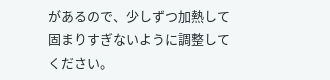があるので、少しずつ加熱して固まりすぎないように調整してください。